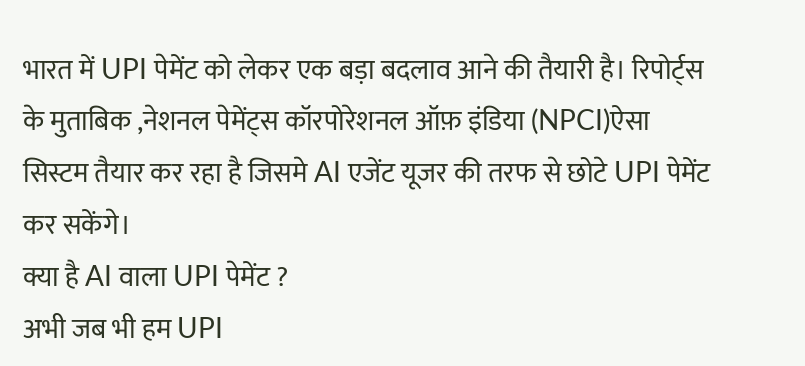भारत में UPI पेमेंट को लेकर एक बड़ा बदलाव आने की तैयारी है। रिपोर्ट्स के मुताबिक ,नेशनल पेमेंट्स कॉरपोरेशनल ऑफ़ इंडिया (NPCI)ऐसा सिस्टम तैयार कर रहा है जिसमे AI एजेंट यूजर की तरफ से छोटे UPI पेमेंट कर सकेंगे।
क्या है AI वाला UPI पेमेंट ?
अभी जब भी हम UPI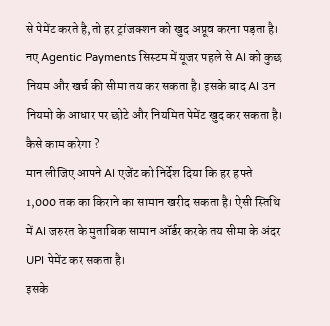से पेमेंट करते है,तो हर ट्रांजक्शन को खुद अप्रूव करना पड़ता है। नए Agentic Payments सिस्टम में यूजर पहले से AI को कुछ नियम और खर्च की सीमा तय कर सकता है। इसके बाद AI उन नियमो के आधार पर छोटे और नियमित पेमेंट खुद कर सकता है।
कैसे काम करेगा ?
मान लीजिए आपने AI एजेंट को निर्देश दिया कि हर हफ्ते 1,000 तक का किराने का सामान खरीद सकता है। ऐसी स्तिथि में AI जरुरत के मुताबिक सामान ऑर्डर करके तय सीमा के अंदर UPI पेमेंट कर सकता है।
इसके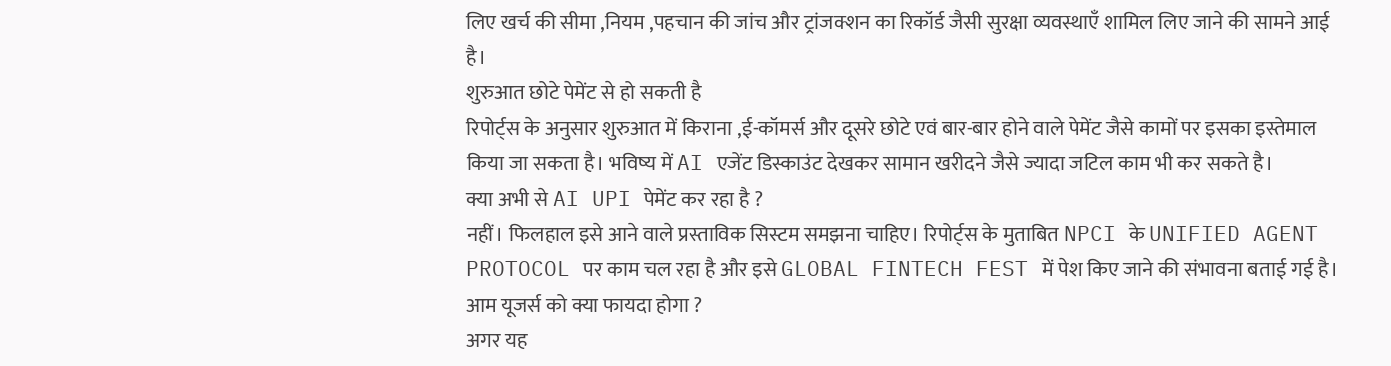लिए खर्च की सीमा ,नियम ,पहचान की जांच और ट्रांजक्शन का रिकॉर्ड जैसी सुरक्षा व्यवस्थाएँ शामिल लिए जाने की सामने आई है।
शुरुआत छोटे पेमेंट से हो सकती है
रिपोर्ट्स के अनुसार शुरुआत में किराना ,ई-कॉमर्स और दूसरे छोटे एवं बार-बार होने वाले पेमेंट जैसे कामों पर इसका इस्तेमाल किया जा सकता है। भविष्य में AI एजेंट डिस्काउंट देखकर सामान खरीदने जैसे ज्यादा जटिल काम भी कर सकते है।
क्या अभी से AI UPI पेमेंट कर रहा है ?
नहीं। फिलहाल इसे आने वाले प्रस्ताविक सिस्टम समझना चाहिए। रिपोर्ट्स के मुताबित NPCI के UNIFIED AGENT PROTOCOL पर काम चल रहा है और इसे GLOBAL FINTECH FEST में पेश किए जाने की संभावना बताई गई है।
आम यूजर्स को क्या फायदा होगा ?
अगर यह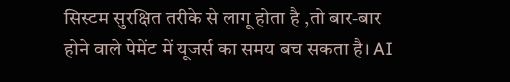सिस्टम सुरक्षित तरीके से लागू होता है ,तो बार-बार होने वाले पेमेंट में यूजर्स का समय बच सकता है। AI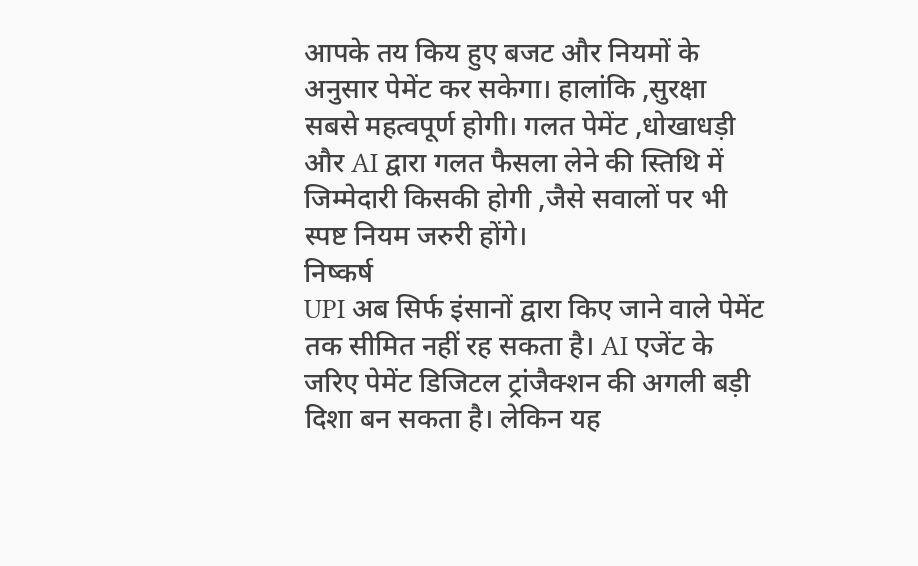आपके तय किय हुए बजट और नियमों के अनुसार पेमेंट कर सकेगा। हालांकि ,सुरक्षा सबसे महत्वपूर्ण होगी। गलत पेमेंट ,धोखाधड़ी और AI द्वारा गलत फैसला लेने की स्तिथि में जिम्मेदारी किसकी होगी ,जैसे सवालों पर भी स्पष्ट नियम जरुरी होंगे।
निष्कर्ष
UPI अब सिर्फ इंसानों द्वारा किए जाने वाले पेमेंट तक सीमित नहीं रह सकता है। AI एजेंट के जरिए पेमेंट डिजिटल ट्रांजैक्शन की अगली बड़ी दिशा बन सकता है। लेकिन यह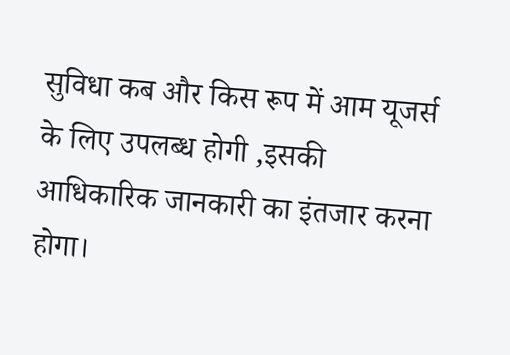सुविधा कब और किस रूप में आम यूजर्स के लिए उपलब्ध होगी ,इसकी आधिकारिक जानकारी का इंतजार करना होगा।